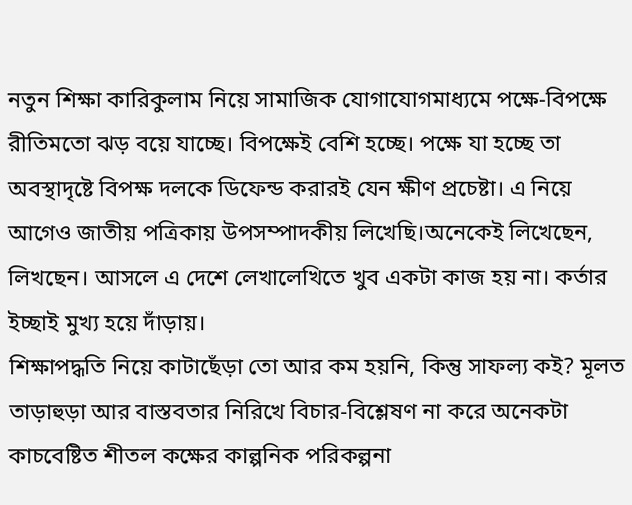নতুন শিক্ষা কারিকুলাম নিয়ে সামাজিক যোগাযোগমাধ্যমে পক্ষে-বিপক্ষে রীতিমতো ঝড় বয়ে যাচ্ছে। বিপক্ষেই বেশি হচ্ছে। পক্ষে যা হচ্ছে তা অবস্থাদৃষ্টে বিপক্ষ দলকে ডিফেন্ড করারই যেন ক্ষীণ প্রচেষ্টা। এ নিয়ে আগেও জাতীয় পত্রিকায় উপসম্পাদকীয় লিখেছি।অনেকেই লিখেছেন, লিখছেন। আসলে এ দেশে লেখালেখিতে খুব একটা কাজ হয় না। কর্তার ইচ্ছাই মুখ্য হয়ে দাঁড়ায়।
শিক্ষাপদ্ধতি নিয়ে কাটাছেঁড়া তো আর কম হয়নি, কিন্তু সাফল্য কই? মূলত তাড়াহুড়া আর বাস্তবতার নিরিখে বিচার-বিশ্লেষণ না করে অনেকটা কাচবেষ্টিত শীতল কক্ষের কাল্পনিক পরিকল্পনা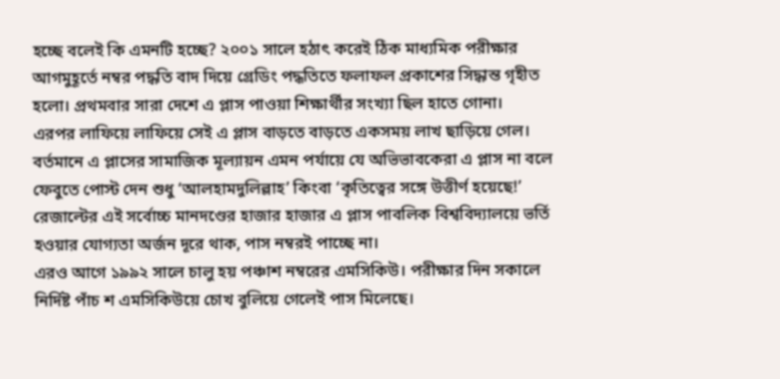হচ্ছে বলেই কি এমনটি হচ্ছে? ২০০১ সালে হঠাৎ করেই ঠিক মাধ্যমিক পরীক্ষার আগমুহূর্তে নম্বর পদ্ধতি বাদ দিয়ে গ্রেডিং পদ্ধতিতে ফলাফল প্রকাশের সিদ্ধান্ত গৃহীত হলো। প্রথমবার সারা দেশে এ প্লাস পাওয়া শিক্ষার্থীর সংখ্যা ছিল হাতে গোনা।
এরপর লাফিয়ে লাফিয়ে সেই এ প্লাস বাড়তে বাড়তে একসময় লাখ ছাড়িয়ে গেল। বর্তমানে এ প্লাসের সামাজিক মূল্যায়ন এমন পর্যায়ে যে অভিভাবকেরা এ প্লাস না বলে ফেবুতে পোস্ট দেন শুধু ‘আলহামদুলিল্লাহ’ কিংবা ‘কৃতিত্বের সঙ্গে উত্তীর্ণ হয়েছে!’ রেজাল্টের এই সর্বোচ্চ মানদণ্ডের হাজার হাজার এ প্লাস পাবলিক বিশ্ববিদ্যালয়ে ভর্তি হওয়ার যোগ্যতা অর্জন দূরে থাক, পাস নম্বরই পাচ্ছে না।
এরও আগে ১৯৯২ সালে চালু হয় পঞ্চাশ নম্বরের এমসিকিউ। পরীক্ষার দিন সকালে নির্দিষ্ট পাঁচ শ এমসিকিউয়ে চোখ বুলিয়ে গেলেই পাস মিলেছে।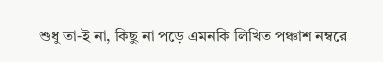শুধু তা-ই না, কিছু না পড়ে এমনকি লিখিত পঞ্চাশ নম্বরে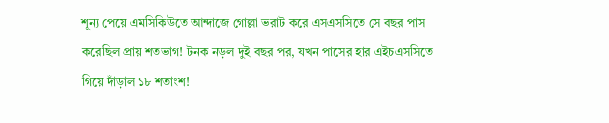শূন্য পেয়ে এমসিকিউতে আন্দাজে গোল্লা ভরাট করে এসএসসিতে সে বছর পাস করেছিল প্রায় শতভাগ! টনক নড়ল দুই বছর পর, যখন পাসের হার এইচএসসিতে গিয়ে দাঁড়াল ১৮ শতাংশ!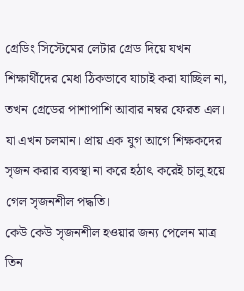গ্রেডিং সিস্টেমের লেটার গ্রেড দিয়ে যখন শিক্ষার্থীদের মেধা ঠিকভাবে যাচাই করা যাচ্ছিল না, তখন গ্রেডের পাশাপাশি আবার নম্বর ফেরত এল। যা এখন চলমান। প্রায় এক যুগ আগে শিক্ষকদের সৃজন করার ব্যবস্থা না করে হঠাৎ করেই চালু হয়ে গেল সৃজনশীল পদ্ধতি।
কেউ কেউ সৃজনশীল হওয়ার জন্য পেলেন মাত্র তিন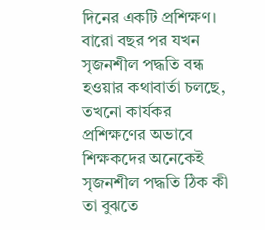দিনের একটি প্রশিক্ষণ। বারো বছর পর যখন সৃজনশীল পদ্ধতি বন্ধ হওয়ার কথাবার্তা চলছে, তখনো কার্যকর প্রশিক্ষণের অভাবে শিক্ষকদের অনেকেই সৃজনশীল পদ্ধতি ঠিক কী তা বুঝতে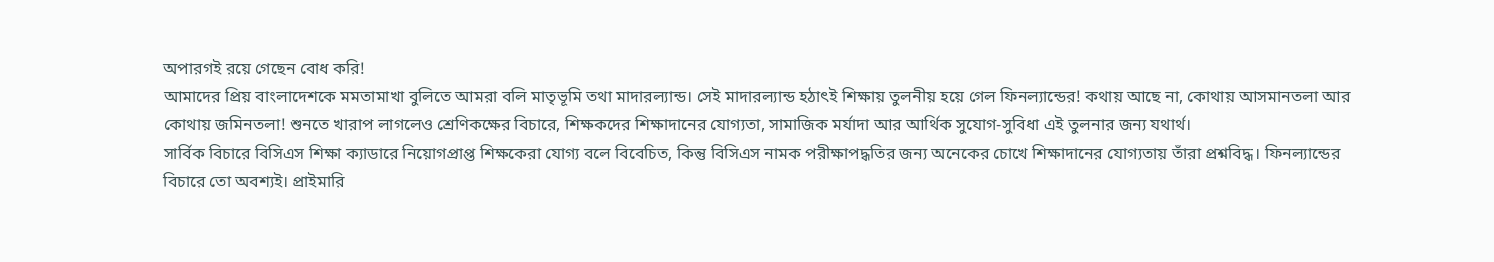অপারগই রয়ে গেছেন বোধ করি!
আমাদের প্রিয় বাংলাদেশকে মমতামাখা বুলিতে আমরা বলি মাতৃভূমি তথা মাদারল্যান্ড। সেই মাদারল্যান্ড হঠাৎই শিক্ষায় তুলনীয় হয়ে গেল ফিনল্যান্ডের! কথায় আছে না, কোথায় আসমানতলা আর কোথায় জমিনতলা! শুনতে খারাপ লাগলেও শ্রেণিকক্ষের বিচারে, শিক্ষকদের শিক্ষাদানের যোগ্যতা, সামাজিক মর্যাদা আর আর্থিক সুযোগ-সুবিধা এই তুলনার জন্য যথার্থ।
সার্বিক বিচারে বিসিএস শিক্ষা ক্যাডারে নিয়োগপ্রাপ্ত শিক্ষকেরা যোগ্য বলে বিবেচিত, কিন্তু বিসিএস নামক পরীক্ষাপদ্ধতির জন্য অনেকের চোখে শিক্ষাদানের যোগ্যতায় তাঁরা প্রশ্নবিদ্ধ। ফিনল্যান্ডের বিচারে তো অবশ্যই। প্রাইমারি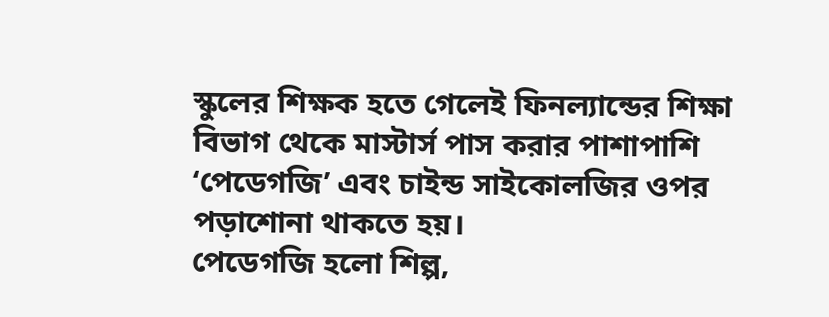স্কুলের শিক্ষক হতে গেলেই ফিনল্যান্ডের শিক্ষা বিভাগ থেকে মাস্টার্স পাস করার পাশাপাশি ‘পেডেগজি’ এবং চাইন্ড সাইকোলজির ওপর পড়াশোনা থাকতে হয়।
পেডেগজি হলো শিল্প,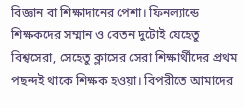বিজ্ঞান বা শিক্ষাদানের পেশা। ফিনল্যান্ডে শিক্ষকদের সম্মান ও বেতন দুটোই যেহেতু বিশ্বসেরা, সেহেতু ক্লাসের সেরা শিক্ষার্থীদের প্রথম পছন্দই থাকে শিক্ষক হওয়া। বিপরীতে আমাদের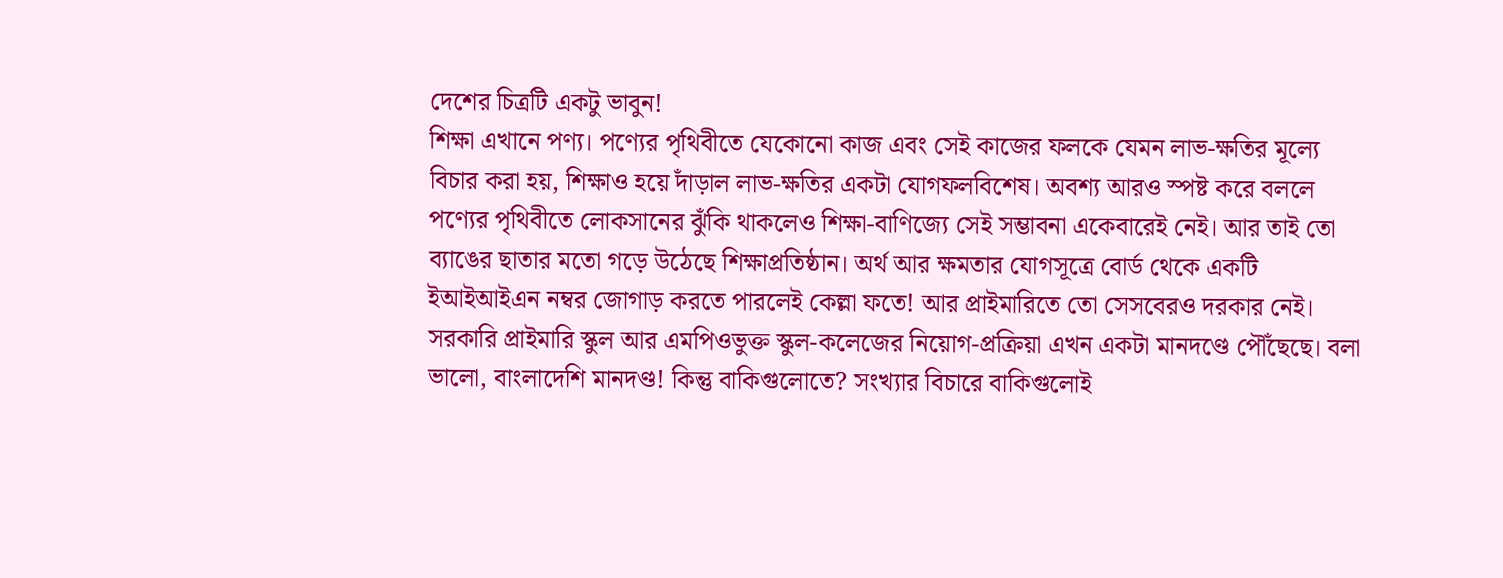দেশের চিত্রটি একটু ভাবুন!
শিক্ষা এখানে পণ্য। পণ্যের পৃথিবীতে যেকোনো কাজ এবং সেই কাজের ফলকে যেমন লাভ-ক্ষতির মূল্যে বিচার করা হয়, শিক্ষাও হয়ে দাঁড়াল লাভ-ক্ষতির একটা যোগফলবিশেষ। অবশ্য আরও স্পষ্ট করে বললে পণ্যের পৃথিবীতে লোকসানের ঝুঁকি থাকলেও শিক্ষা-বাণিজ্যে সেই সম্ভাবনা একেবারেই নেই। আর তাই তো ব্যাঙের ছাতার মতো গড়ে উঠেছে শিক্ষাপ্রতিষ্ঠান। অর্থ আর ক্ষমতার যোগসূত্রে বোর্ড থেকে একটি ইআইআইএন নম্বর জোগাড় করতে পারলেই কেল্লা ফতে! আর প্রাইমারিতে তো সেসবেরও দরকার নেই।
সরকারি প্রাইমারি স্কুল আর এমপিওভুক্ত স্কুল-কলেজের নিয়োগ-প্রক্রিয়া এখন একটা মানদণ্ডে পৌঁছেছে। বলা ভালো, বাংলাদেশি মানদণ্ড! কিন্তু বাকিগুলোতে? সংখ্যার বিচারে বাকিগুলোই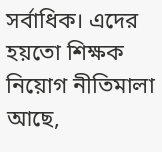সর্বাধিক। এদের হয়তো শিক্ষক নিয়োগ নীতিমালা আছে,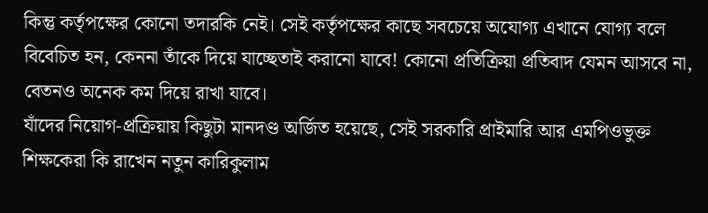কিন্তু কর্তৃপক্ষের কোনো তদারকি নেই। সেই কর্তৃপক্ষের কাছে সবচেয়ে অযোগ্য এখানে যোগ্য বলে বিবেচিত হন, কেননা তাঁকে দিয়ে যাচ্ছেতাই করানো যাবে! কোনো প্রতিক্রিয়া প্রতিবাদ যেমন আসবে না, বেতনও অনেক কম দিয়ে রাখা যাবে।
যাঁদের নিয়োগ-প্রক্রিয়ায় কিছুটা মানদণ্ড অর্জিত হয়েছে, সেই সরকারি প্রাইমারি আর এমপিওভুক্ত শিক্ষকেরা কি রাখেন নতুন কারিকুলাম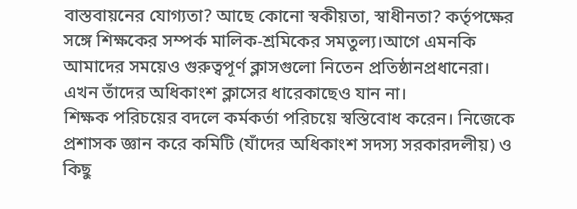বাস্তবায়নের যোগ্যতা? আছে কোনো স্বকীয়তা, স্বাধীনতা? কর্তৃপক্ষের সঙ্গে শিক্ষকের সম্পর্ক মালিক-শ্রমিকের সমতুল্য।আগে এমনকি আমাদের সময়েও গুরুত্বপূর্ণ ক্লাসগুলো নিতেন প্রতিষ্ঠানপ্রধানেরা। এখন তাঁদের অধিকাংশ ক্লাসের ধারেকাছেও যান না।
শিক্ষক পরিচয়ের বদলে কর্মকর্তা পরিচয়ে স্বস্তিবোধ করেন। নিজেকে প্রশাসক জ্ঞান করে কমিটি (যাঁদের অধিকাংশ সদস্য সরকারদলীয়) ও কিছু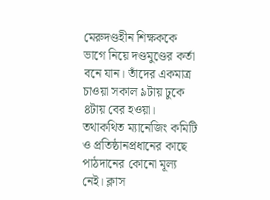মেরুদণ্ডহীন শিক্ষককে ভাগে নিয়ে দণ্ডমুণ্ডের কর্তা বনে যান। তাঁদের একমাত্র চাওয়া সকাল ৯টায় ঢুকে ৪টায় বের হওয়া।
তথাকথিত ম্যানেজিং কমিটি ও প্রতিষ্ঠানপ্রধানের কাছে পাঠদানের কোনো মূল্য নেই। ক্লাস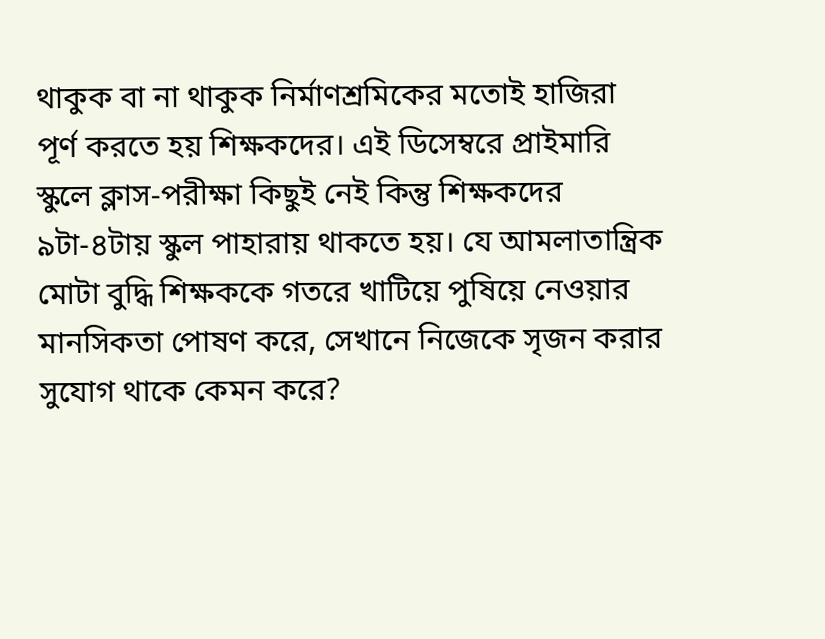থাকুক বা না থাকুক নির্মাণশ্রমিকের মতোই হাজিরা পূর্ণ করতে হয় শিক্ষকদের। এই ডিসেম্বরে প্রাইমারি স্কুলে ক্লাস-পরীক্ষা কিছুই নেই কিন্তু শিক্ষকদের ৯টা-৪টায় স্কুল পাহারায় থাকতে হয়। যে আমলাতান্ত্রিক মোটা বুদ্ধি শিক্ষককে গতরে খাটিয়ে পুষিয়ে নেওয়ার মানসিকতা পোষণ করে, সেখানে নিজেকে সৃজন করার সুযোগ থাকে কেমন করে?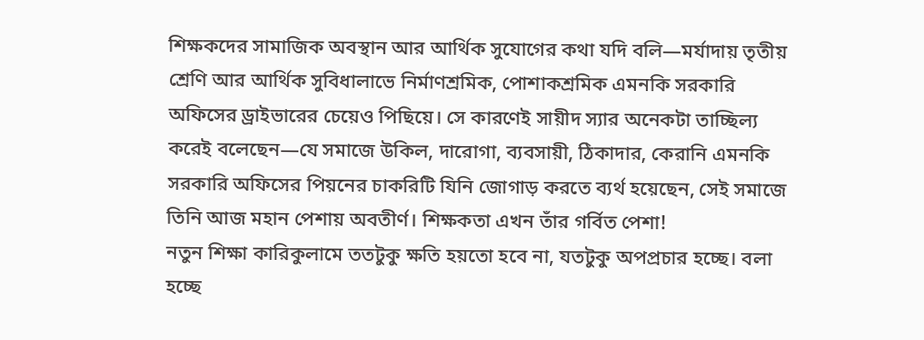শিক্ষকদের সামাজিক অবস্থান আর আর্থিক সুযোগের কথা যদি বলি—মর্যাদায় তৃতীয় শ্রেণি আর আর্থিক সুবিধালাভে নির্মাণশ্রমিক, পোশাকশ্রমিক এমনকি সরকারি অফিসের ড্রাইভারের চেয়েও পিছিয়ে। সে কারণেই সায়ীদ স্যার অনেকটা তাচ্ছিল্য করেই বলেছেন—যে সমাজে উকিল, দারোগা, ব্যবসায়ী, ঠিকাদার, কেরানি এমনকি সরকারি অফিসের পিয়নের চাকরিটি যিনি জোগাড় করতে ব্যর্থ হয়েছেন, সেই সমাজে তিনি আজ মহান পেশায় অবতীর্ণ। শিক্ষকতা এখন তাঁর গর্বিত পেশা!
নতুন শিক্ষা কারিকুলামে ততটুকু ক্ষতি হয়তো হবে না, যতটুকু অপপ্রচার হচ্ছে। বলা হচ্ছে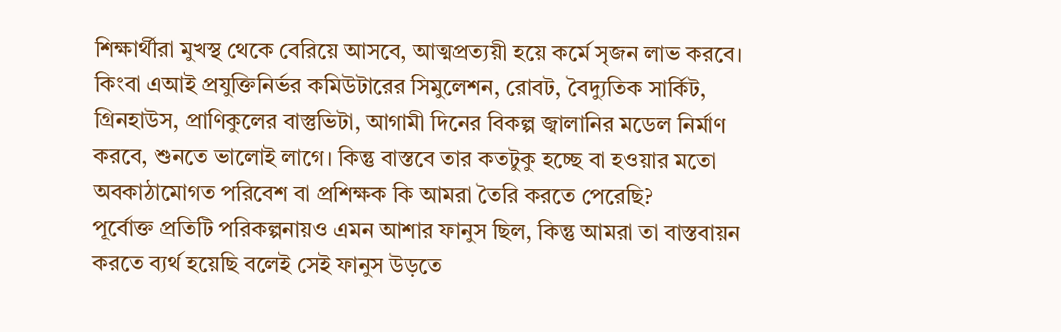শিক্ষার্থীরা মুখস্থ থেকে বেরিয়ে আসবে, আত্মপ্রত্যয়ী হয়ে কর্মে সৃজন লাভ করবে। কিংবা এআই প্রযুক্তিনির্ভর কমিউটারের সিমুলেশন, রোবট, বৈদ্যুতিক সার্কিট, গ্রিনহাউস, প্রাণিকুলের বাস্তুভিটা, আগামী দিনের বিকল্প জ্বালানির মডেল নির্মাণ করবে, শুনতে ভালোই লাগে। কিন্তু বাস্তবে তার কতটুকু হচ্ছে বা হওয়ার মতো অবকাঠামোগত পরিবেশ বা প্রশিক্ষক কি আমরা তৈরি করতে পেরেছি?
পূর্বোক্ত প্রতিটি পরিকল্পনায়ও এমন আশার ফানুস ছিল, কিন্তু আমরা তা বাস্তবায়ন করতে ব্যর্থ হয়েছি বলেই সেই ফানুস উড়তে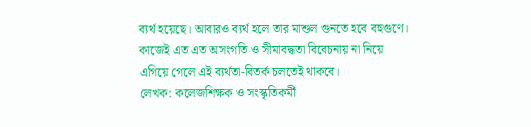ব্যর্থ হয়েছে। আবারও ব্যর্থ হলে তার মাশুল গুনতে হবে বহুগুণে। কাজেই এত এত অসংগতি ও সীমাবদ্ধতা বিবেচনায় না নিয়ে এগিয়ে গেলে এই ব্যর্থতা-বিতর্ক চলতেই থাকবে।
লেখক: কলেজশিক্ষক ও সংস্কৃতিকর্মী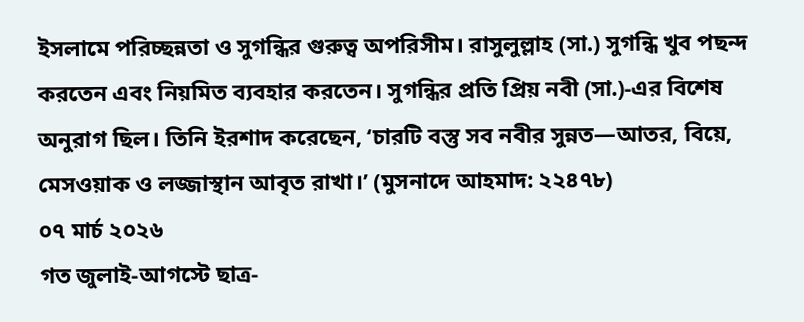ইসলামে পরিচ্ছন্নতা ও সুগন্ধির গুরুত্ব অপরিসীম। রাসুলুল্লাহ (সা.) সুগন্ধি খুব পছন্দ করতেন এবং নিয়মিত ব্যবহার করতেন। সুগন্ধির প্রতি প্রিয় নবী (সা.)-এর বিশেষ অনুরাগ ছিল। তিনি ইরশাদ করেছেন, ‘চারটি বস্তু সব নবীর সুন্নত—আতর, বিয়ে, মেসওয়াক ও লজ্জাস্থান আবৃত রাখা।’ (মুসনাদে আহমাদ: ২২৪৭৮)
০৭ মার্চ ২০২৬
গত জুলাই-আগস্টে ছাত্র-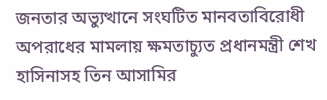জনতার অভ্যুত্থানে সংঘটিত মানবতাবিরোধী অপরাধের মামলায় ক্ষমতাচ্যুত প্রধানমন্ত্রী শেখ হাসিনাসহ তিন আসামির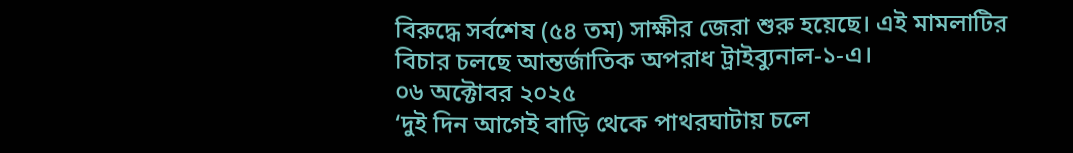বিরুদ্ধে সর্বশেষ (৫৪ তম) সাক্ষীর জেরা শুরু হয়েছে। এই মামলাটির বিচার চলছে আন্তর্জাতিক অপরাধ ট্রাইব্যুনাল-১-এ।
০৬ অক্টোবর ২০২৫
‘দুই দিন আগেই বাড়ি থেকে পাথরঘাটায় চলে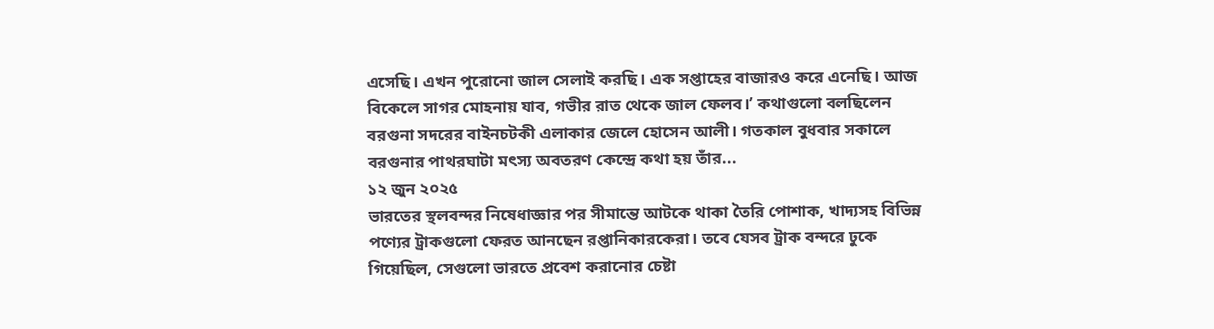এসেছি। এখন পুরোনো জাল সেলাই করছি। এক সপ্তাহের বাজারও করে এনেছি। আজ বিকেলে সাগর মোহনায় যাব, গভীর রাত থেকে জাল ফেলব।’ কথাগুলো বলছিলেন বরগুনা সদরের বাইনচটকী এলাকার জেলে হোসেন আলী। গতকাল বুধবার সকালে বরগুনার পাথরঘাটা মৎস্য অবতরণ কেন্দ্রে কথা হয় তাঁর...
১২ জুন ২০২৫
ভারতের স্থলবন্দর নিষেধাজ্ঞার পর সীমান্তে আটকে থাকা তৈরি পোশাক, খাদ্যসহ বিভিন্ন পণ্যের ট্রাকগুলো ফেরত আনছেন রপ্তানিকারকেরা। তবে যেসব ট্রাক বন্দরে ঢুকে গিয়েছিল, সেগুলো ভারতে প্রবেশ করানোর চেষ্টা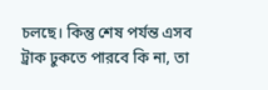চলছে। কিন্তু শেষ পর্যন্ত এসব ট্রাক ঢুকতে পারবে কি না, তা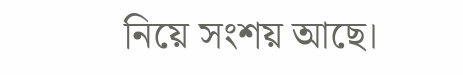নিয়ে সংশয় আছে।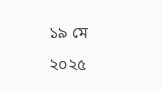১৯ মে ২০২৫